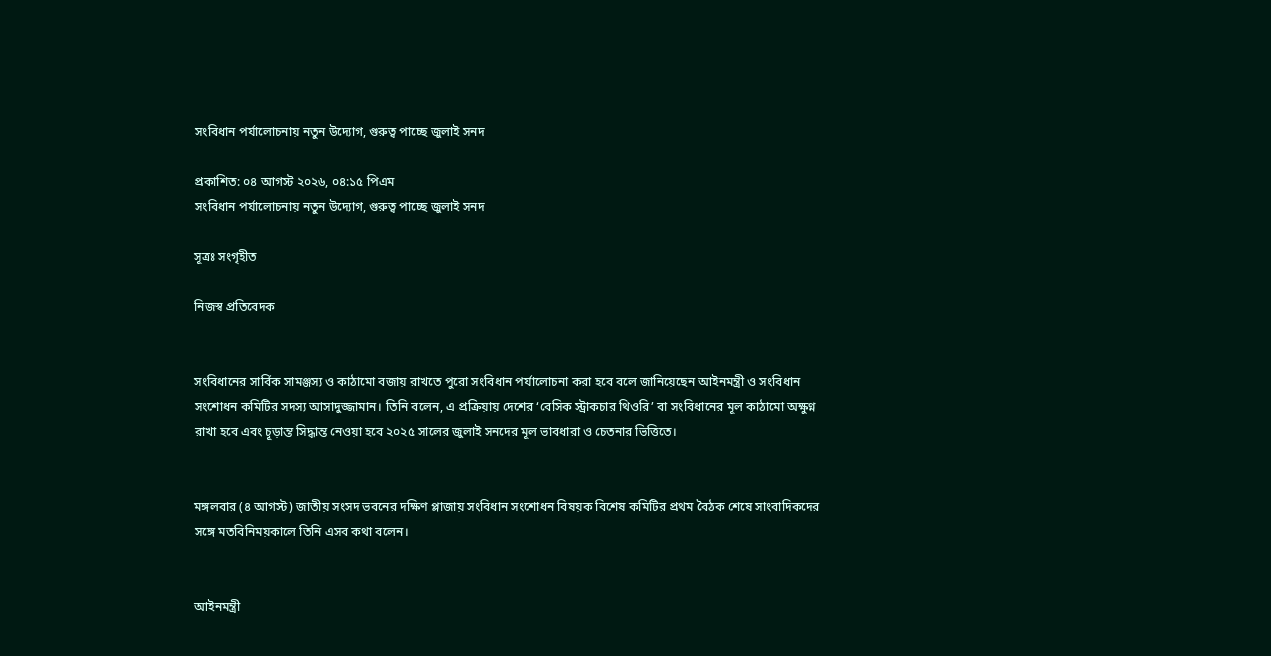সংবিধান পর্যালোচনায় নতুন উদ্যোগ, গুরুত্ব পাচ্ছে জুলাই সনদ

প্রকাশিত: ০৪ আগস্ট ২০২৬, ০৪:১৫ পিএম
সংবিধান পর্যালোচনায় নতুন উদ্যোগ, গুরুত্ব পাচ্ছে জুলাই সনদ

সূত্রঃ সংগৃহীত

নিজস্ব প্রতিবেদক


সংবিধানের সার্বিক সামঞ্জস্য ও কাঠামো বজায় রাখতে পুরো সংবিধান পর্যালোচনা করা হবে বলে জানিয়েছেন আইনমন্ত্রী ও সংবিধান সংশোধন কমিটির সদস্য আসাদুজ্জামান। তিনি বলেন, এ প্রক্রিয়ায় দেশের ‘বেসিক স্ট্রাকচার থিওরি’ বা সংবিধানের মূল কাঠামো অক্ষুণ্ন রাখা হবে এবং চূড়ান্ত সিদ্ধান্ত নেওয়া হবে ২০২৫ সালের জুলাই সনদের মূল ভাবধারা ও চেতনার ভিত্তিতে।


মঙ্গলবার (৪ আগস্ট) জাতীয় সংসদ ভবনের দক্ষিণ প্লাজায় সংবিধান সংশোধন বিষয়ক বিশেষ কমিটির প্রথম বৈঠক শেষে সাংবাদিকদের সঙ্গে মতবিনিময়কালে তিনি এসব কথা বলেন।


আইনমন্ত্রী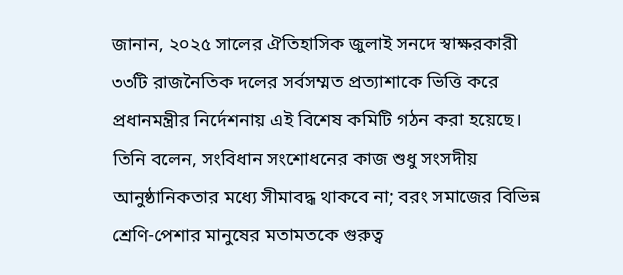জানান, ২০২৫ সালের ঐতিহাসিক জুলাই সনদে স্বাক্ষরকারী ৩৩টি রাজনৈতিক দলের সর্বসম্মত প্রত্যাশাকে ভিত্তি করে প্রধানমন্ত্রীর নির্দেশনায় এই বিশেষ কমিটি গঠন করা হয়েছে। তিনি বলেন, সংবিধান সংশোধনের কাজ শুধু সংসদীয় আনুষ্ঠানিকতার মধ্যে সীমাবদ্ধ থাকবে না; বরং সমাজের বিভিন্ন শ্রেণি-পেশার মানুষের মতামতকে গুরুত্ব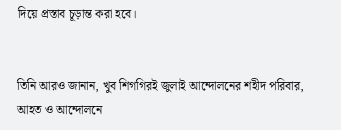দিয়ে প্রস্তাব চূড়ান্ত করা হবে।


তিনি আরও জানান, খুব শিগগিরই জুলাই আন্দোলনের শহীদ পরিবার, আহত ও আন্দোলনে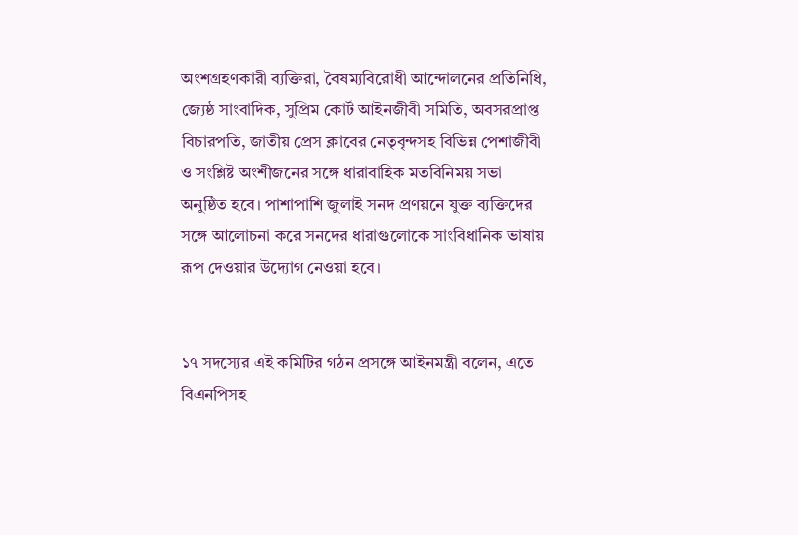অংশগ্রহণকারী ব্যক্তিরা, বৈষম্যবিরোধী আন্দোলনের প্রতিনিধি, জ্যেষ্ঠ সাংবাদিক, সুপ্রিম কোর্ট আইনজীবী সমিতি, অবসরপ্রাপ্ত বিচারপতি, জাতীয় প্রেস ক্লাবের নেতৃবৃন্দসহ বিভিন্ন পেশাজীবী ও সংশ্লিষ্ট অংশীজনের সঙ্গে ধারাবাহিক মতবিনিময় সভা অনুষ্ঠিত হবে। পাশাপাশি জুলাই সনদ প্রণয়নে যুক্ত ব্যক্তিদের সঙ্গে আলোচনা করে সনদের ধারাগুলোকে সাংবিধানিক ভাষায় রূপ দেওয়ার উদ্যোগ নেওয়া হবে।


১৭ সদস্যের এই কমিটির গঠন প্রসঙ্গে আইনমন্ত্রী বলেন, এতে বিএনপিসহ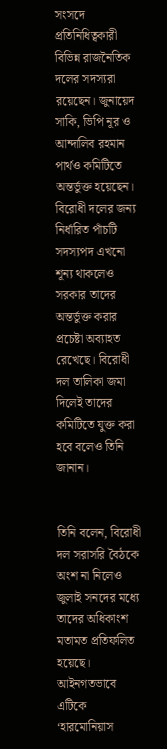সংসদে প্রতিনিধিত্বকারী বিভিন্ন রাজনৈতিক দলের সদস্যরা রয়েছেন। জুনায়েদ সাকি, ভিপি নূর ও আন্দালিব রহমান পার্থও কমিটিতে অন্তর্ভুক্ত হয়েছেন। বিরোধী দলের জন্য নির্ধারিত পাঁচটি সদস্যপদ এখনো শূন্য থাকলেও সরকার তাদের অন্তর্ভুক্ত করার প্রচেষ্টা অব্যাহত রেখেছে। বিরোধী দল তালিকা জমা দিলেই তাদের কমিটিতে যুক্ত করা হবে বলেও তিনি জানান।


তিনি বলেন, বিরোধী দল সরাসরি বৈঠকে অংশ না নিলেও জুলাই সনদের মধ্যে তাদের অধিকাংশ মতামত প্রতিফলিত হয়েছে। আইনগতভাবে এটিকে ‘হারমোনিয়াস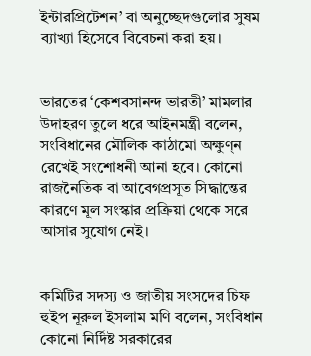ইন্টারপ্রিটেশন’ বা অনুচ্ছেদগুলোর সুষম ব্যাখ্যা হিসেবে বিবেচনা করা হয়।


ভারতের ‘কেশবসানন্দ ভারতী’ মামলার উদাহরণ তুলে ধরে আইনমন্ত্রী বলেন, সংবিধানের মৌলিক কাঠামো অক্ষুণ্ন রেখেই সংশোধনী আনা হবে। কোনো রাজনৈতিক বা আবেগপ্রসূত সিদ্ধান্তের কারণে মূল সংস্কার প্রক্রিয়া থেকে সরে আসার সুযোগ নেই।


কমিটির সদস্য ও জাতীয় সংসদের চিফ হুইপ নূরুল ইসলাম মণি বলেন, সংবিধান কোনো নির্দিষ্ট সরকারের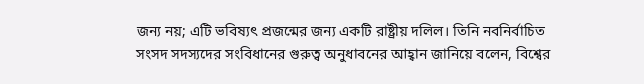জন্য নয়; এটি ভবিষ্যৎ প্রজন্মের জন্য একটি রাষ্ট্রীয় দলিল। তিনি নবনির্বাচিত সংসদ সদস্যদের সংবিধানের গুরুত্ব অনুধাবনের আহ্বান জানিয়ে বলেন, বিশ্বের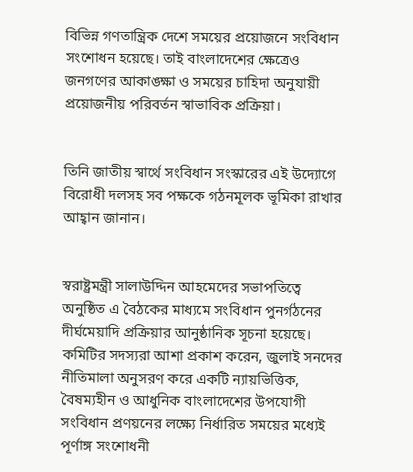বিভিন্ন গণতান্ত্রিক দেশে সময়ের প্রয়োজনে সংবিধান সংশোধন হয়েছে। তাই বাংলাদেশের ক্ষেত্রেও জনগণের আকাঙ্ক্ষা ও সময়ের চাহিদা অনুযায়ী প্রয়োজনীয় পরিবর্তন স্বাভাবিক প্রক্রিয়া।


তিনি জাতীয় স্বার্থে সংবিধান সংস্কারের এই উদ্যোগে বিরোধী দলসহ সব পক্ষকে গঠনমূলক ভূমিকা রাখার আহ্বান জানান।


স্বরাষ্ট্রমন্ত্রী সালাউদ্দিন আহমেদের সভাপতিত্বে অনুষ্ঠিত এ বৈঠকের মাধ্যমে সংবিধান পুনর্গঠনের দীর্ঘমেয়াদি প্রক্রিয়ার আনুষ্ঠানিক সূচনা হয়েছে। কমিটির সদস্যরা আশা প্রকাশ করেন, জুলাই সনদের নীতিমালা অনুসরণ করে একটি ন্যায়ভিত্তিক, বৈষম্যহীন ও আধুনিক বাংলাদেশের উপযোগী সংবিধান প্রণয়নের লক্ষ্যে নির্ধারিত সময়ের মধ্যেই পূর্ণাঙ্গ সংশোধনী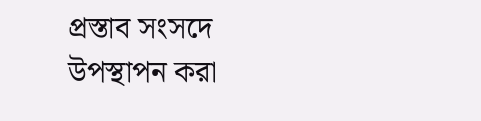প্রস্তাব সংসদে উপস্থাপন করা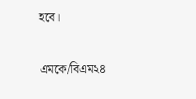হবে।


এমকে/বিএম২৪